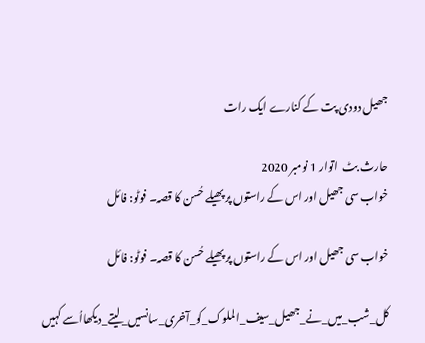جھیل دودی پت کے کنارے ایک رات

حارث بٹ  اتوار 1 نومبر 2020
خواب سی جھیل اور اس کے راستوں پر پھیلے حُسن کا قصہ۔ فوٹو: فائل

خواب سی جھیل اور اس کے راستوں پر پھیلے حُسن کا قصہ۔ فوٹو: فائل

کل_شب_میں_نے_جھیل_سیف_الملوک_کو_آخری_سانسیں_لیتے_دیکھااُسے کہیں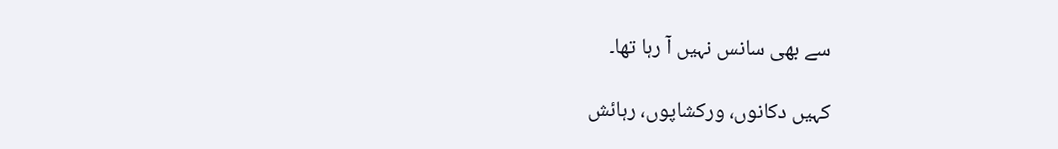سے بھی سانس نہیں آ رہا تھا۔

کہیں دکانوں، ورکشاپوں، رہائش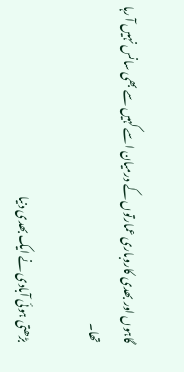گاہوں اور بھدی کاروباری عمارتوں کے درمیان اسے کہیں سے بھی سانس نہیں آ رہا تھا۔

بڑھتی ہوئی آبادی نے ایک بھدی دنیا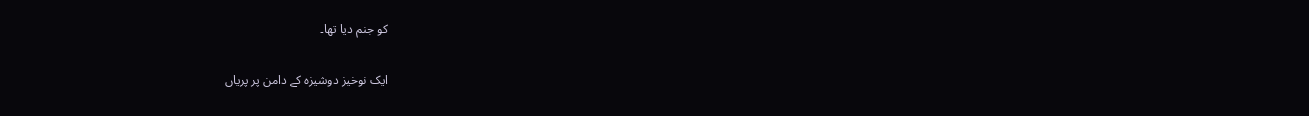کو جنم دیا تھا۔

ایک نوخیز دوشیزہ کے دامن پر پریاں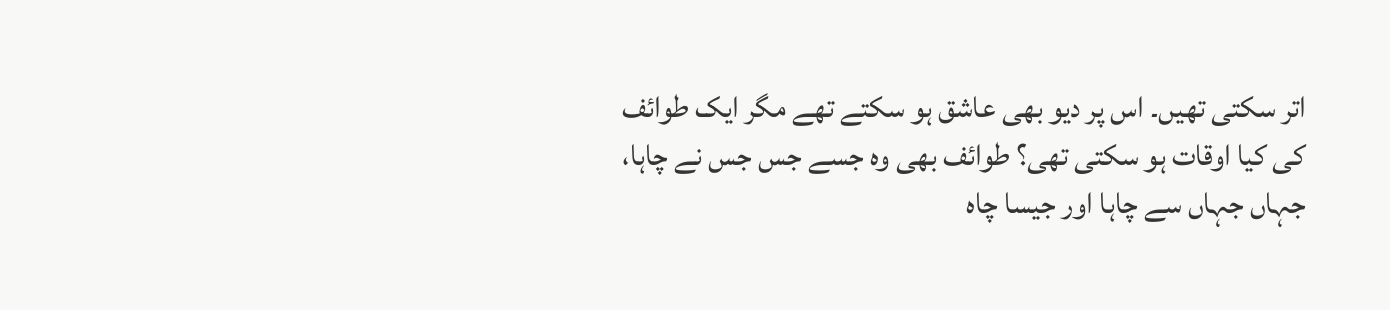اتر سکتی تھیں۔ اس پر دیو بھی عاشق ہو سکتے تھے مگر ایک طوائف کی کیا اوقات ہو سکتی تھی؟ طوائف بھی وہ جسے جس جس نے چاہا، جہاں جہاں سے چاہا اور جیسا چاہ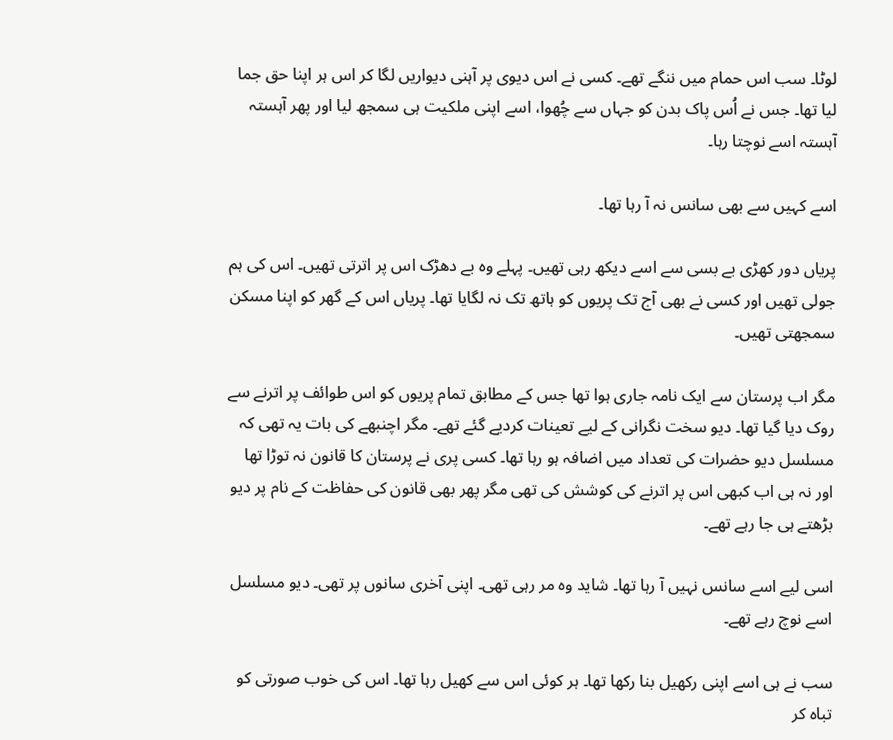لوٹا۔ سب اس حمام میں ننگے تھے۔ کسی نے اس دیوی پر آہنی دیواریں لگا کر اس ہر اپنا حق جما لیا تھا۔ جس نے اُس پاک بدن کو جہاں سے چُھوا، اسے اپنی ملکیت ہی سمجھ لیا اور پھر آہستہ آہستہ اسے نوچتا رہا۔

اسے کہیں سے بھی سانس نہ آ رہا تھا۔

پریاں دور کھڑی بے بسی سے اسے دیکھ رہی تھیں۔ پہلے وہ بے دھڑک اس پر اترتی تھیں۔ اس کی ہم جولی تھیں اور کسی نے بھی آج تک پریوں کو ہاتھ تک نہ لگایا تھا۔ پریاں اس کے گھر کو اپنا مسکن سمجھتی تھیں۔

مگر اب پرستان سے ایک نامہ جاری ہوا تھا جس کے مطابق تمام پریوں کو اس طوائف پر اترنے سے روک دیا گیا تھا۔ دیو سخت نگرانی کے لیے تعینات کردیے گئے تھے۔ مگر اچنبھے کی بات یہ تھی کہ مسلسل دیو حضرات کی تعداد میں اضافہ ہو رہا تھا۔ کسی پری نے پرستان کا قانون نہ توڑا تھا اور نہ ہی اب کبھی اس پر اترنے کی کوشش کی تھی مگر پھر بھی قانون کی حفاظت کے نام پر دیو بڑھتے ہی جا رہے تھے۔

اسی لیے اسے سانس نہیں آ رہا تھا۔ شاید وہ مر رہی تھی۔ اپنی آخری سانوں پر تھی۔ دیو مسلسل اسے نوچ رہے تھے۔

سب نے ہی اسے اپنی رکھیل بنا رکھا تھا۔ ہر کوئی اس سے کھیل رہا تھا۔ اس کی خوب صورتی کو تباہ کر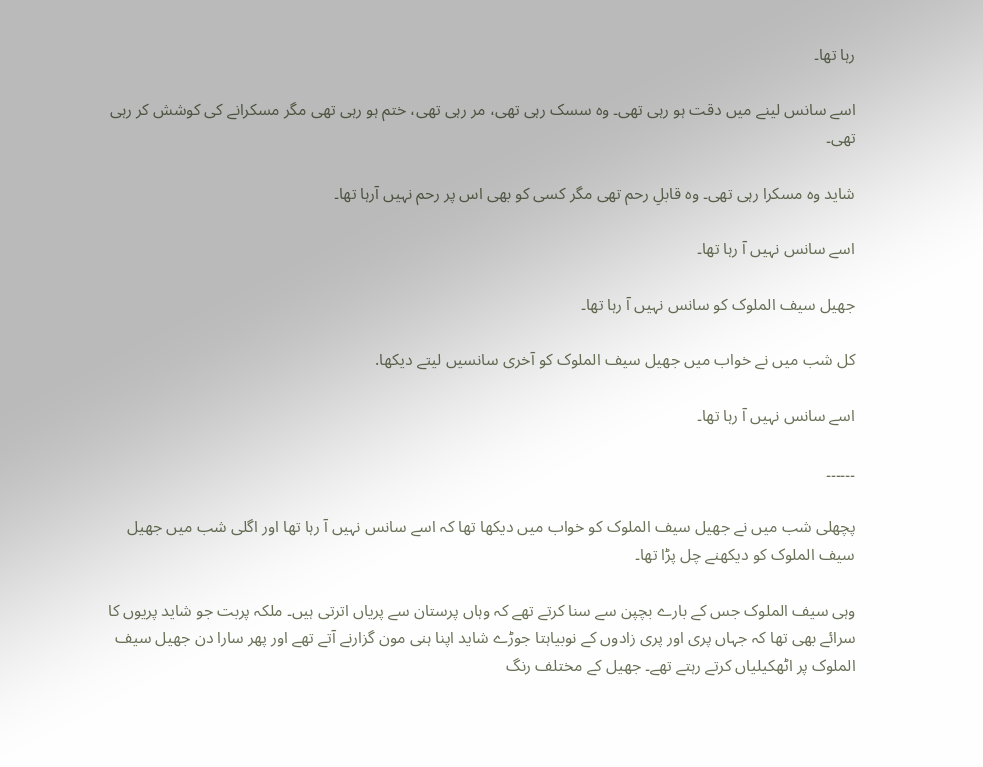رہا تھا۔

اسے سانس لینے میں دقت ہو رہی تھی۔ وہ سسک رہی تھی، مر رہی تھی، ختم ہو رہی تھی مگر مسکرانے کی کوشش کر رہی تھی۔

شاید وہ مسکرا رہی تھی۔ وہ قابلِ رحم تھی مگر کسی کو بھی اس پر رحم نہیں آرہا تھا۔

اسے سانس نہیں آ رہا تھا۔

جھیل سیف الملوک کو سانس نہیں آ رہا تھا۔

کل شب میں نے خواب میں جھیل سیف الملوک کو آخری سانسیں لیتے دیکھا.

اسے سانس نہیں آ رہا تھا۔

۔۔۔۔۔۔

پچھلی شب میں نے جھیل سیف الملوک کو خواب میں دیکھا تھا کہ اسے سانس نہیں آ رہا تھا اور اگلی شب میں جھیل سیف الملوک کو دیکھنے چل پڑا تھا۔

وہی سیف الملوک جس کے بارے بچپن سے سنا کرتے تھے کہ وہاں پرستان سے پریاں اترتی ہیں۔ ملکہ پربت جو شاید پریوں کا سرائے بھی تھا کہ جہاں پری اور پری زادوں کے نوبیاہتا جوڑے شاید اپنا ہنی مون گزارنے آتے تھے اور پھر سارا دن جھیل سیف الملوک پر اٹھکیلیاں کرتے رہتے تھے۔ جھیل کے مختلف رنگ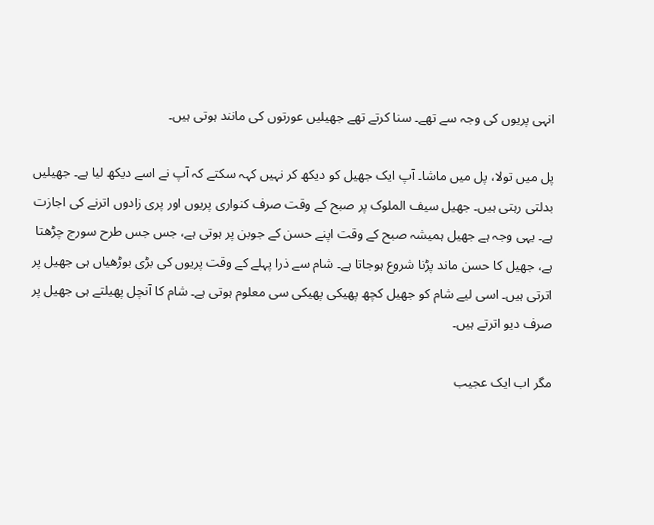انہی پریوں کی وجہ سے تھے۔ سنا کرتے تھے جھیلیں عورتوں کی مانند ہوتی ہیں۔

پل میں تولا، پل میں ماشا۔ آپ ایک جھیل کو دیکھ کر نہیں کہہ سکتے کہ آپ نے اسے دیکھ لیا ہے۔ جھیلیں بدلتی رہتی ہیں۔ جھیل سیف الملوک پر صبح کے وقت صرف کنواری پریوں اور پری زادوں اترنے کی اجازت ہے۔ یہی وجہ ہے جھیل ہمیشہ صبح کے وقت اپنے حسن کے جوبن پر ہوتی ہے، جس جس طرح سورج چڑھتا ہے، جھیل کا حسن ماند پڑنا شروع ہوجاتا ہے۔ شام سے ذرا پہلے کے وقت پریوں کی بڑی بوڑھیاں ہی جھیل پر اترتی ہیں۔ اسی لیے شام کو جھیل کچھ پھیکی پھیکی سی معلوم ہوتی ہے۔ شام کا آنچل پھیلتے ہی جھیل پر صرف دیو اترتے ہیں۔

مگر اب ایک عجیب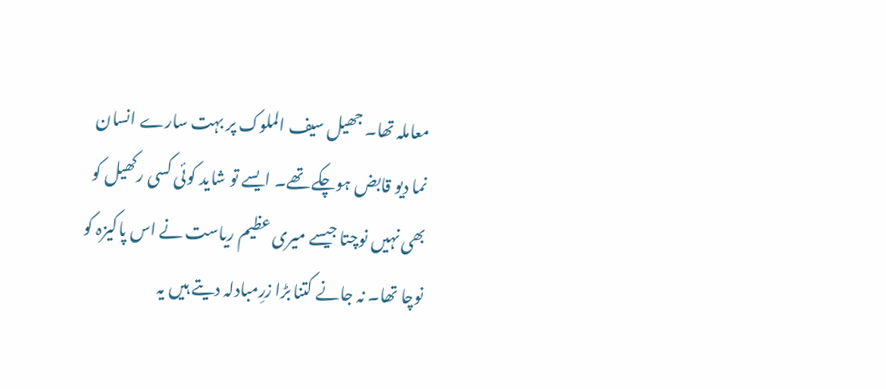معاملہ تھا۔ جھیل سیف الملوک پر بہت سارے انسان نما دیو قابض ہوچکے تھے۔ ایسے تو شاید کوئی کسی رکھیل کو بھی نہیں نوچتا جیسے میری عظیم ریاست نے اس پاکیزہ کو نوچا تھا۔ نہ جانے کتنا بڑا زرِمبادلہ دیتے ہیں یہ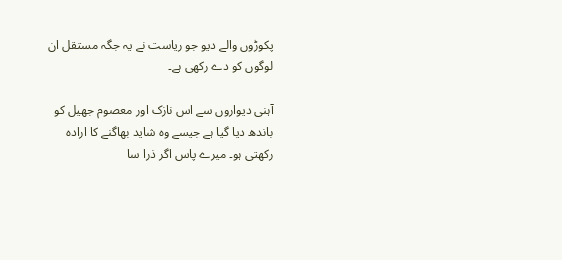پکوڑوں والے دیو جو ریاست نے یہ جگہ مستقل ان لوگوں کو دے رکھی ہے۔

آہنی دیواروں سے اس نازک اور معصوم جھیل کو باندھ دیا گیا ہے جیسے وہ شاید بھاگنے کا ارادہ رکھتی ہو۔ میرے پاس اگر ذرا سا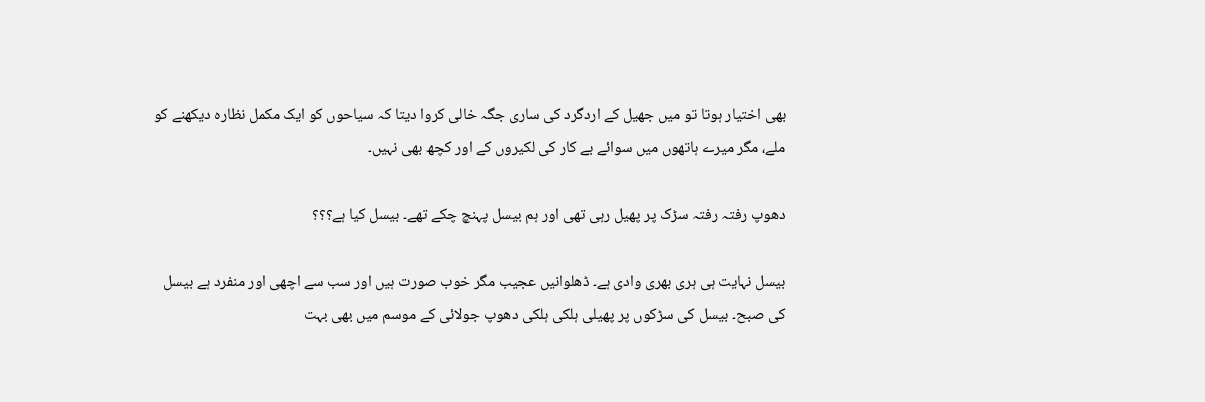بھی اختیار ہوتا تو میں جھیل کے اردگرد کی ساری جگہ خالی کروا دیتا کہ سیاحوں کو ایک مکمل نظارہ دیکھنے کو ملے، مگر میرے ہاتھوں میں سوائے بے کار کی لکیروں کے اور کچھ بھی نہیں۔

دھوپ رفتہ رفتہ سڑک پر پھیل رہی تھی اور ہم بیسل پہنچ چکے تھے۔ بیسل کیا ہے؟؟؟

بیسل نہایت ہی ہری بھری وادی ہے۔ ڈھلوانیں عجیب مگر خوب صورت ہیں اور سب سے اچھی اور منفرد ہے بیسل کی صبح۔ بیسل کی سڑکوں پر پھیلی ہلکی ہلکی دھوپ جولائی کے موسم میں بھی بہت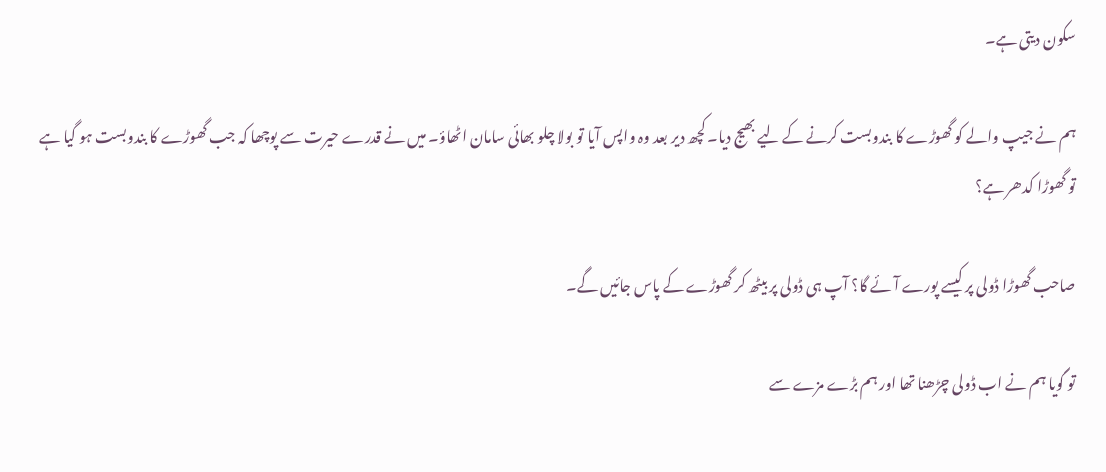سکون دیتی ہے۔

ہم نے جیپ والے کو گھوڑے کا بندوبست کرنے کے لیے بھیج دیا۔ کچھ دیر بعد وہ واپس آیا تو بولا چلو بھائی سامان اٹھاؤ۔ میں نے قدرے حیرت سے پوچھا کہ جب گھوڑے کا بندوبست ہو گیا ہے تو گھوڑا کدھر ہے؟

صاحب گھوڑا ڈولی پر کیسے پورے آئے گا؟ آپ ہی ڈولی پر بیٹھ کر گھوڑے کے پاس جائیں گے۔

تو گویا ہم نے اب ڈولی چڑھنا تھا اور ہم بڑے مزے سے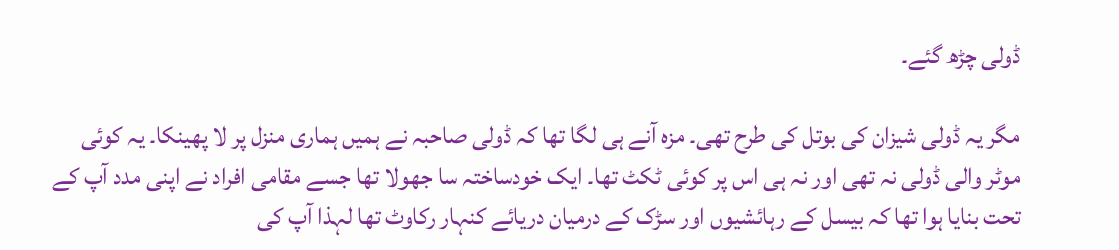ڈولی چڑھ گئے۔

مگر یہ ڈولی شیزان کی بوتل کی طرح تھی۔ مزہ آنے ہی لگا تھا کہ ڈولی صاحبہ نے ہمیں ہماری منزل پر لا پھینکا۔ یہ کوئی موٹر والی ڈولی نہ تھی اور نہ ہی اس پر کوئی ٹکٹ تھا۔ ایک خودساختہ سا جھولا تھا جسے مقامی افراد نے اپنی مدد آپ کے تحت بنایا ہوا تھا کہ بیسل کے رہائشیوں اور سڑک کے درمیان دریائے کنہار رکاوٹ تھا لہذا آپ کی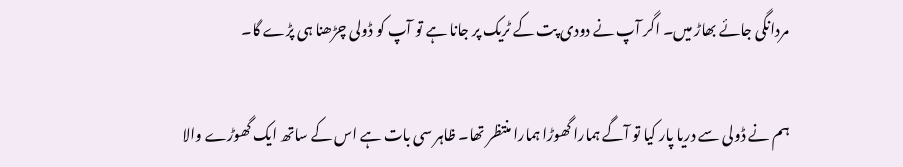مردانگی جائے بھاڑ میں۔ اگر آپ نے دودی پت کے ٹریک پر جانا ہے تو آپ کو ڈولی چڑھنا ہی پڑے گا۔

ہم نے ڈولی سے دریا پار کیا تو آگے ہمارا گھوڑا ہمارا منتظر تھا۔ ظاہر سی بات ہے اس کے ساتھ ایک گھوڑے والا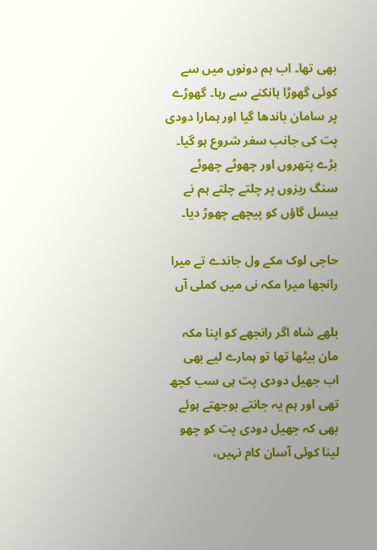بھی تھا۔ اب ہم دونوں میں سے کوئی گھوڑا ہانکنے سے رہا۔ گھوڑے پر سامان باندھا گیا اور ہمارا دودی پت کی جانب سفر شروع ہو گیا۔ بڑے پتھروں اور چھوٹے چھوٹے سنگ ریزوں پر چلتے چلتے ہم نے بیسل گاؤں کو پیچھے چھوڑ دیا۔

حاجی لوک مکے ول جاندے تے میرا رانجھا میرا مکہ نی میں کملی آں

بلھے شاہ اگر رانجھے کو اپنا مکہ مان بیٹھا تھا تو ہمارے لیے بھی اب جھیل دودی پت ہی سب کچھ تھی اور ہم یہ جانتے بوجھتے ہوئے بھی کہ جھیل دودی پت کو چھو لینا کوئی آسان کام نہیں،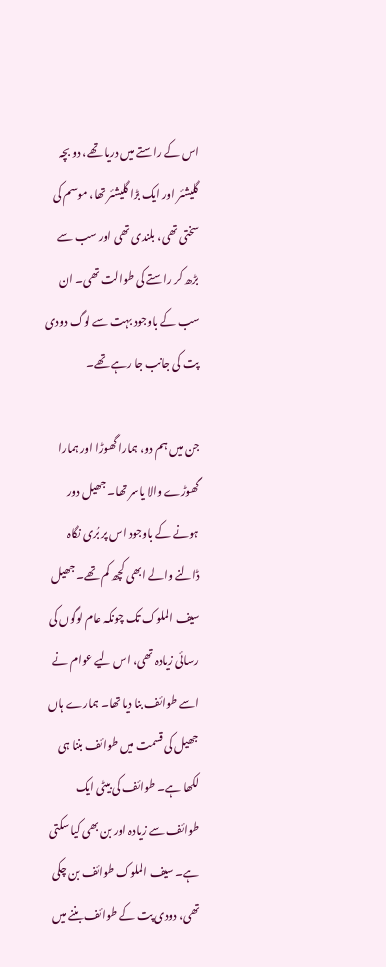اس کے راستے میں دریا تھے، دو بچہ گلیشئر اور ایک بڑا گلیشئر تھا، موسم کی سختی تھی، بلندی تھی اور سب سے بڑھ کر راستے کی طوالت تھی۔ ان سب کے باوجود بہت سے لوگ دودی پت کی جانب جا رہے تھے۔

جن میں ہم دو، ہمارا گھوڑا اور ہمارا گھوڑے والا یاسر تھا۔ جھیل دور ہونے کے باوجود اس پر بُری نگاہ ڈالنے والے ابھی کچھ کم تھے۔ جھیل سیف الملوک تک چونکہ عام لوگوں کی رسائی زیادہ تھی، اس لیے عوام نے اسے طوائف بنا دیا تھا۔ ہمارے ہاں جھیل کی قسمت میں طوائف بننا ہی لکھا ہے۔ طوائف کی بیٹی ایک طوائف سے زیادہ اور بن بھی کیا سکتی ہے۔ سیف الملوک طوائف بن چکی تھی، دودی پت کے طوائف بننے میں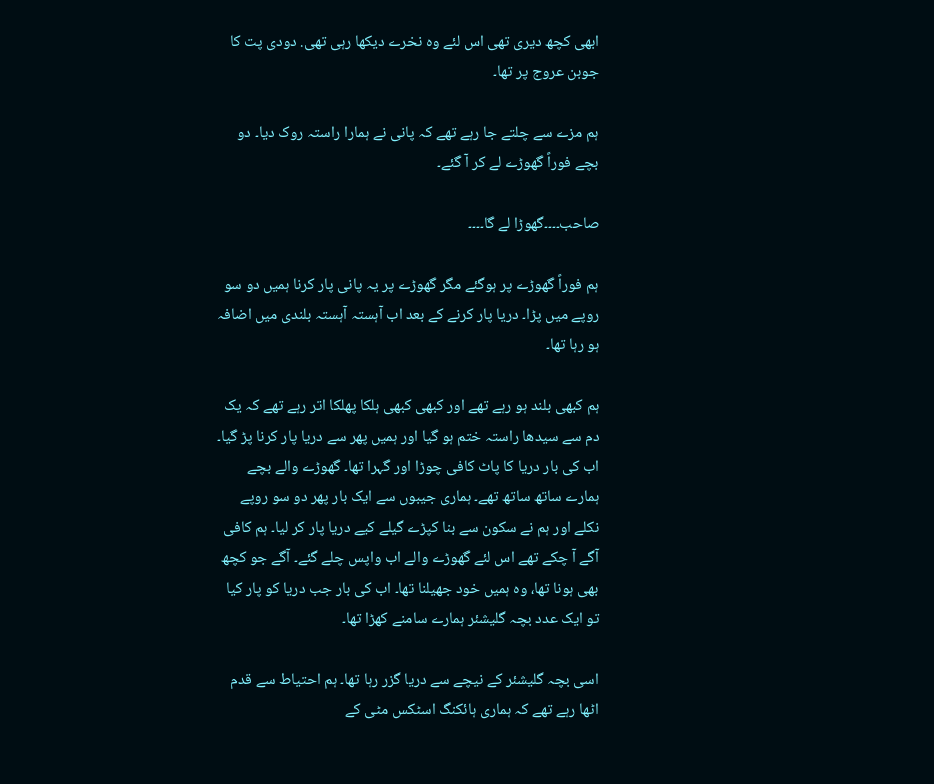ابھی کچھ دیری تھی اس لئے وہ نخرے دیکھا رہی تھی. دودی پت کا جوبن عروج پر تھا۔

ہم مزے سے چلتے جا رہے تھے کہ پانی نے ہمارا راستہ روک دیا۔ دو بچے فوراً گھوڑے لے کر آ گئے۔

صاحب۔۔۔۔گھوڑا لے گا۔۔۔۔

ہم فوراً گھوڑے پر ہوگئے مگر گھوڑے پر یہ پانی پار کرنا ہمیں دو سو روپے میں پڑا۔ دریا پار کرنے کے بعد اب آہستہ آہستہ بلندی میں اضافہ ہو رہا تھا۔

ہم کبھی بلند ہو رہے تھے اور کبھی کبھی ہلکا پھلکا اتر رہے تھے کہ یک دم سے سیدھا راستہ ختم ہو گیا اور ہمیں پھر سے دریا پار کرنا پڑ گیا۔ اب کی بار دریا کا پاٹ کافی چوڑا اور گہرا تھا۔ گھوڑے والے بچے ہمارے ساتھ ساتھ تھے۔ ہماری جیبوں سے ایک بار پھر دو سو روپے نکلے اور ہم نے سکون سے بنا کپڑے گیلے کیے دریا پار کر لیا۔ ہم کافی آگے آ چکے تھے اس لئے گھوڑے والے اب واپس چلے گئے۔ آگے جو کچھ بھی ہونا تھا، وہ ہمیں خود جھیلنا تھا۔ اب کی بار جب دریا کو پار کیا تو ایک عدد بچہ گلیشئر ہمارے سامنے کھڑا تھا۔

اسی بچہ گلیشئر کے نیچے سے دریا گزر رہا تھا۔ ہم احتیاط سے قدم اٹھا رہے تھے کہ ہماری ہائکنگ اسٹکس مٹی کے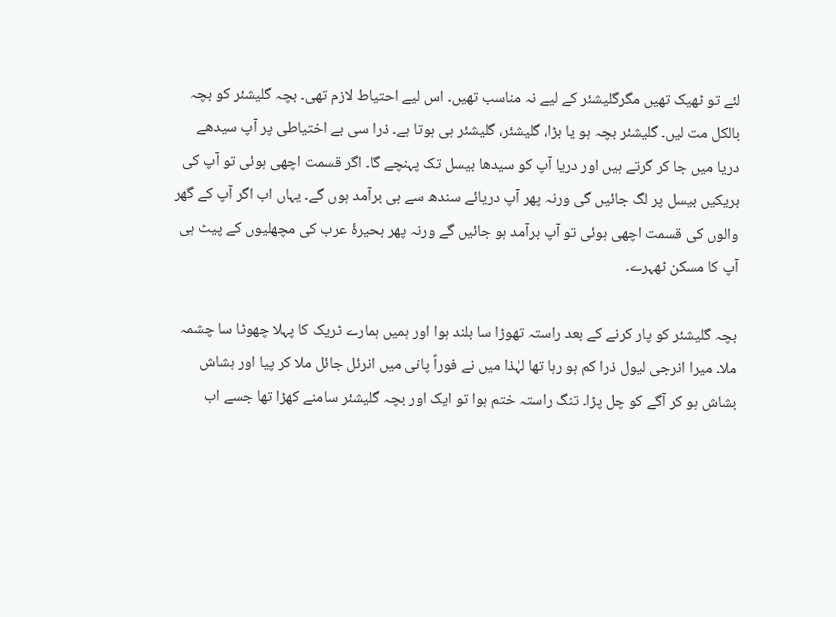لئے تو ٹھیک تھیں مگرگلیشئر کے لیے نہ مناسب تھیں۔ اس لیے احتیاط لازم تھی۔ بچہ گلیشئر کو بچہ بالکل مت لیں۔ گلیشئر بچہ ہو یا بڑا، گلیشئر، گلیشئر ہی ہوتا ہے۔ ذرا سی بے اختیاطی پر آپ سیدھے دریا میں جا کر گرتے ہیں اور دریا آپ کو سیدھا بیسل تک پہنچے گا۔ اگر قسمت اچھی ہوئی تو آپ کی بریکیں بیسل پر لگ جائیں گی ورنہ پھر آپ دریائے سندھ سے ہی برآمد ہوں گے۔ یہاں اب اگر آپ کے گھر والوں کی قسمت اچھی ہوئی تو آپ برآمد ہو جائیں گے ورنہ پھر بحیرۂ عرب کی مچھلیوں کے پیٹ ہی آپ کا مسکن ٹھہرے۔

بچہ گلیشئر کو پار کرنے کے بعد راستہ تھوڑا سا بلند ہوا اور ہمیں ہمارے ٹریک کا پہلا چھوٹا سا چشمہ ملا۔ میرا انرجی لیول ذرا کم ہو رہا تھا لہٰذا میں نے فوراً پانی میں انرئل جائل ملا کر پیا اور ہشاش بشاش ہو کر آگے کو چل پڑا۔ تنگ راستہ ختم ہوا تو ایک اور بچہ گلیشئر سامنے کھڑا تھا جسے اب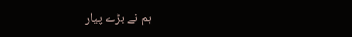ہم نے بڑے پیار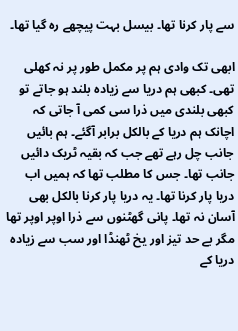سے پار کرنا تھا۔ بیسل بہت پیچھے رہ گیا تھا۔

ابھی تک وادی ہم پر مکمل طور پر نہ کھلی تھی۔ کبھی ہم دریا سے زیادہ بلند ہو جاتے تو کبھی بلندی میں ذرا سی کمی آ جاتی کہ اچانک ہم دریا کے بالکل برابر آگئے۔ ہم بائیں جانب چل رہے تھے جب کہ بقیہ ٹریک دائیں جانب تھا۔ جس کا مطلب تھا کہ ہمیں اب دریا پار کرنا تھا۔ یہ دریا پار کرنا بالکل بھی آسان نہ تھا۔ پانی گھٹنوں سے ذرا اوپر اوپر تھا مگر بے حد تیز اور یخ ٹھنڈا اور سب سے زیادہ دریا کے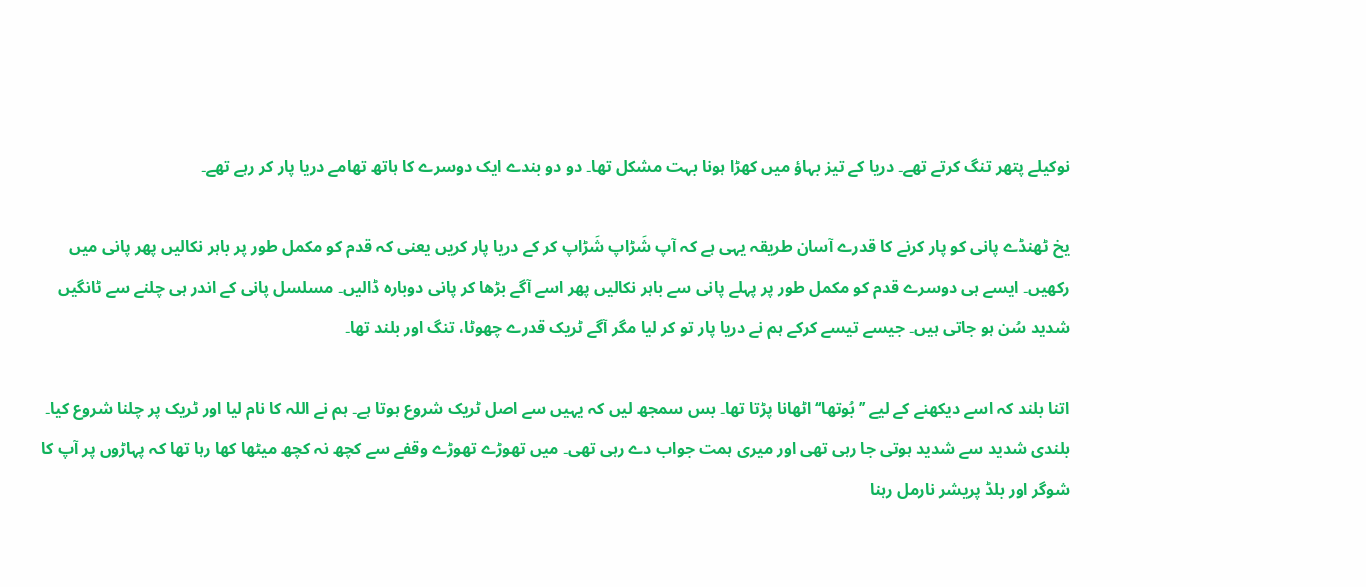نوکیلے پتھر تنگ کرتے تھے۔ دریا کے تیز بہاؤ میں کھڑا ہونا بہت مشکل تھا۔ دو دو بندے ایک دوسرے کا ہاتھ تھامے دریا پار کر رہے تھے۔

یخ ٹھنڈے پانی کو پار کرنے کا قدرے آسان طریقہ یہی ہے کہ آپ شَڑاپ شَڑاپ کر کے دریا پار کریں یعنی کہ قدم کو مکمل طور پر باہر نکالیں پھر پانی میں رکھیں۔ ایسے ہی دوسرے قدم کو مکمل طور پر پہلے پانی سے باہر نکالیں پھر اسے آگے بڑھا کر پانی دوبارہ ڈالیں۔ مسلسل پانی کے اندر ہی چلنے سے ٹانگیں شدید سُن ہو جاتی ہیں۔ جیسے تیسے کرکے ہم نے دریا پار تو کر لیا مگر آگے ٹریک قدرے چھوٹا، تنگ اور بلند تھا۔

اتنا بلند کہ اسے دیکھنے کے لیے ’’بُوتھا‘‘ اٹھانا پڑتا تھا۔ بس سمجھ لیں کہ یہیں سے اصل ٹریک شروع ہوتا ہے۔ ہم نے اللہ کا نام لیا اور ٹریک پر چلنا شروع کیا۔ بلندی شدید سے شدید ہوتی جا رہی تھی اور میری ہمت جواب دے رہی تھی۔ میں تھوڑے تھوڑے وقفے سے کچھ نہ کچھ میٹھا کھا رہا تھا کہ پہاڑوں پر آپ کا شوگر اور بلڈ پریشر نارمل رہنا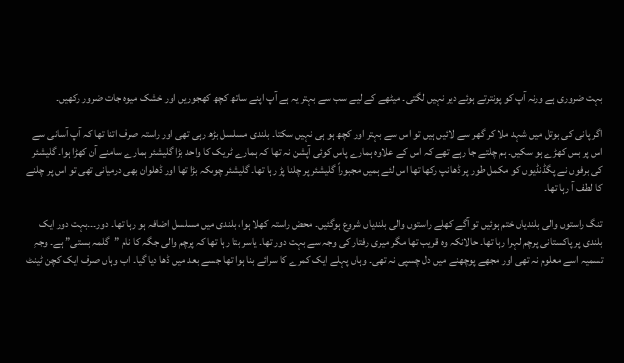بہت ضروری ہے ورنہ آپ کو پونترتے ہوئے دیر نہیں لگتی۔ میٹھے کے لیے سب سے بہتر یہ ہے آپ اپنے ساتھ کچھ کھجوریں اور خشک میوہ جات ضرور رکھیں۔

اگر پانی کی بوتل میں شہد ملا کر گھر سے لائیں ہیں تو اس سے بہتر اور کچھ ہو ہی نہیں سکتا۔ بلندی مسلسل بڑھ رہی تھی اور راستہ صرف اتنا تھا کہ آپ آسانی سے اس پر بس کھڑے ہو سکیں۔ ہم چلتے جا رہے تھے کہ اس کے علاوہ ہمارے پاس کوئی آپشن نہ تھا کہ ہمارے ٹریک کا واحد بڑا گلیشئر ہمارے سامنے آن کھڑا ہوا۔ گلیشئر کی برفوں نے پگڈنڈیوں کو مکمل طور پر ڈھانپ رکھا تھا اس لئے ہمیں مجبوراً گلیشئر پر چلنا پڑ رہا تھا۔ گلیشئر چوںکہ بڑا تھا اور ڈھلوان بھی درمیانی تھی تو اس پر چلنے کا لطف آ رہا تھا۔

تنگ راستوں والی بلندیاں ختم ہوئیں تو آگے کھلے راستوں والی بلندیاں شروع ہوگئیں۔ محض راستہ کھلا ہوا، بلندی میں مسلسل اضافہ ہو رہا تھا۔ دور۔۔۔بہت دور ایک بلندی پر پاکستانی پرچم لہرا رہا تھا۔ حالانکہ وہ قریب تھا مگر میری رفتار کی وجہ سے بہت دور تھا۔ یاسر بتا رہا تھا کہ پرچم والی جگہ کا نام ”گلمہ بستی” ہے۔ وجہِ تسمیہ اسے معلوم نہ تھی اور مجھے پوچھنے میں دل چسپی نہ تھی۔ وہاں پہلے ایک کمرے کا سرائے بنا ہوا تھا جسے بعد میں ڈھا دیا گیا۔ اب وہاں صرف ایک کچن ٹینٹ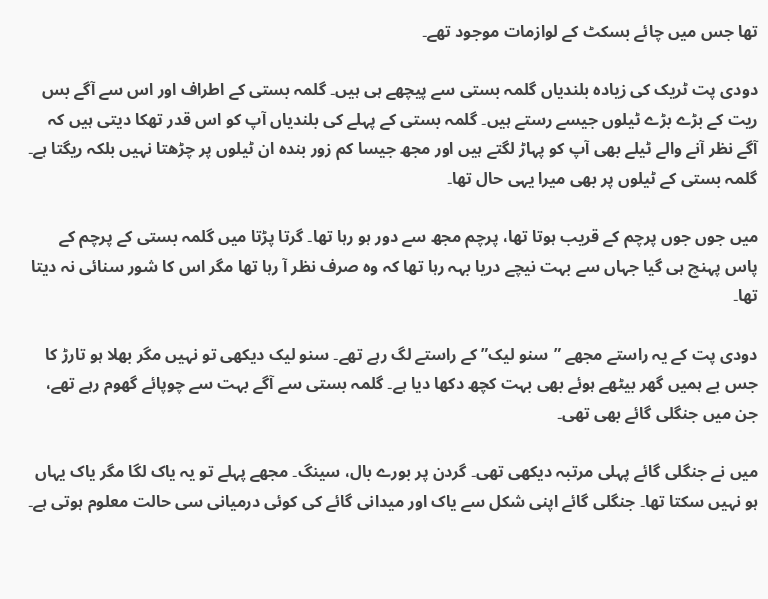تھا جس میں چائے بسکٹ کے لوازمات موجود تھے۔

دودی پت ٹریک کی زیادہ بلندیاں گلمہ بستی سے پیچھے ہی ہیں۔ گلمہ بستی کے اطراف اور اس سے آگے بس ریت کے بڑے بڑے ٹیلوں جیسے رستے ہیں۔ گلمہ بستی کے پہلے کی بلندیاں آپ کو اس قدر تھکا دیتی ہیں کہ آگے نظر آنے والے ٹیلے بھی آپ کو پہاڑ لگتے ہیں اور مجھ جیسا کم زور بندہ ان ٹیلوں پر چڑھتا نہیں بلکہ ریگتا ہے۔ گلمہ بستی کے ٹیلوں پر بھی میرا یہی حال تھا۔

میں جوں جوں پرچم کے قریب ہوتا تھا، پرچم مجھ سے دور ہو رہا تھا۔ گرتا پڑتا میں گلمہ بستی کے پرچم کے پاس پہنچ ہی گیا جہاں سے بہت نیچے دریا بہہ رہا تھا کہ وہ صرف نظر آ رہا تھا مگر اس کا شور سنائی نہ دیتا تھا۔

دودی پت کے یہ راستے مجھے ”سنو لیک” کے راستے لگ رہے تھے۔ سنو لیک دیکھی تو نہیں مگر بھلا ہو تارڑ کا جس بے ہمیں گھر بیٹھے ہوئے بھی بہت کچھ دکھا دیا ہے۔ گلمہ بستی سے آگے بہت سے چوپائے گھوم رہے تھے، جن میں جنگلی گائے بھی تھی۔

میں نے جنگلی گائے پہلی مرتبہ دیکھی تھی۔ گردن پر بورے بال، سینگ۔ مجھے پہلے تو یہ یاک لگا مگر یاک یہاں ہو نہیں سکتا تھا۔ جنگلی گائے اپنی شکل سے یاک اور میدانی گائے کی کوئی درمیانی سی حالت معلوم ہوتی ہے۔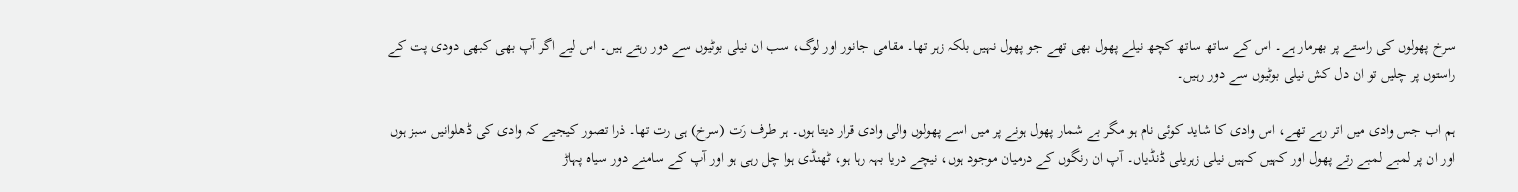سرخ پھولوں کی راستے پر بھرمار ہے۔ اس کے ساتھ ساتھ کچھ نیلے پھول بھی تھے جو پھول نہیں بلکہ زہر تھا۔ مقامی جانور اور لوگ، سب ان نیلی بوٹیوں سے دور رہتے ہیں۔ اس لیے اگر آپ بھی کبھی دودی پت کے راستوں پر چلیں تو ان دل کش نیلی بوٹیوں سے دور رہیں۔

ہم اب جس وادی میں اتر رہے تھے، اس وادی کا شاید کوئی نام ہو مگر بے شمار پھول ہونے پر میں اسے پھولوں والی وادی قرار دیتا ہوں۔ ہر طرف رَت (سرخ) ہی رت تھا۔ ذرا تصور کیجیے کہ وادی کی ڈھلوانیں سبز ہوں اور ان پر لمبے لمبے رتے پھول اور کہیں کہیں نیلی زہریلی ڈنڈیاں۔ آپ ان رنگوں کے درمیان موجود ہوں، نیچے دریا بہہ رہا ہو، ٹھنڈی ہوا چل رہی ہو اور آپ کے سامنے دور سیاہ پہاڑ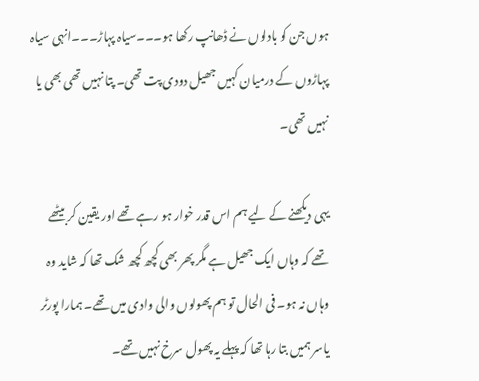ہوں جن کو بادلوں نے ڈھانپ رکھا ہو۔۔۔سیاہ پہاڑ۔۔۔انہی سیاہ پہاڑوں کے درمیان کہیں جھیل دودی پت تھی۔ پتا نہیں تھی بھی یا نہیں تھی۔

یہی دیکھنے کے لیے ہم اس قدر خوار ہو رہے تھے اور یقین کر بیٹھے تھے کہ وہاں ایک جھیل ہے مگر پھر بھی کچھ کچھ شک تھا کہ شاید وہ وہاں نہ ہو۔ فی الحال تو ہم پھولوں والی وادی میں تھے۔ ہمارا پورٹر یاسر ہمیں بتا رہا تھا کہ پہلے یہ پھول سرخ نہیں تھے۔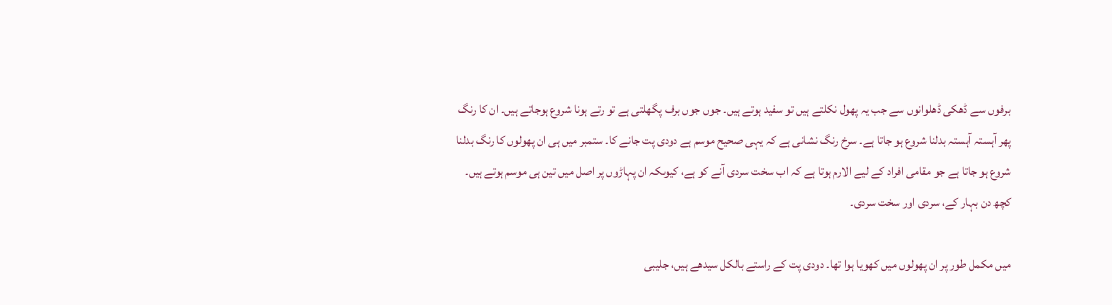برفوں سے ڈھکی ڈھلوانوں سے جب یہ پھول نکلتے ہیں تو سفید ہوتے ہیں۔ جوں جوں برف پگھلتی ہے تو رتے ہونا شروع ہوجاتے ہیں۔ ان کا رنگ پھر آہستہ آہستہ بدلنا شروع ہو جاتا ہے۔ سرخ رنگ نشانی ہے کہ یہی صحیح موسم ہے دودی پت جانے کا۔ ستمبر میں ہی ان پھولوں کا رنگ بدلنا شروع ہو جاتا ہے جو مقامی افراد کے لیے الارم ہوتا ہے کہ اب سخت سردی آنے کو ہے، کیوںکہ ان پہاڑوں پر اصل میں تین ہی موسم ہوتے ہیں۔ کچھ دن بہار کے، سردی اور سخت سردی۔

میں مکمل طور پر ان پھولوں میں کھویا ہوا تھا۔ دودی پت کے راستے بالکل سیدھے ہیں، جلیبی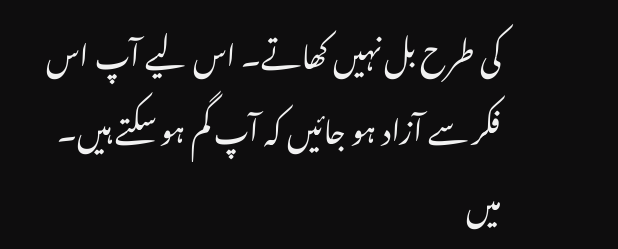کی طرح بل نہیں کھاتے۔ اس لیے آپ اس فکر سے آزاد ہو جائیں کہ آپ گم ہو سکتے ہیں۔ میں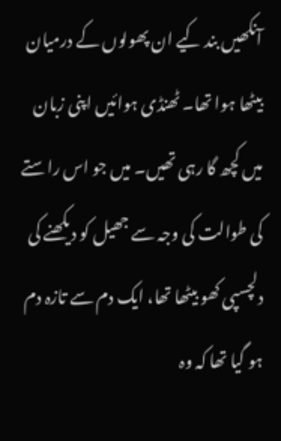آنکھیں بند کیے ان پھولوں کے درمیان بیٹھا ہوا تھا۔ ٹھنڈی ہوائیں اپنی زبان میں کچھ گا رہی تھیں۔ میں جو اس راستے کی طوالت کی وجہ سے جھیل کو دیکھنے کی دلچسپی کھو بیٹھا تھا، ایک دم سے تازہ دم ہو گیا تھا کہ وہ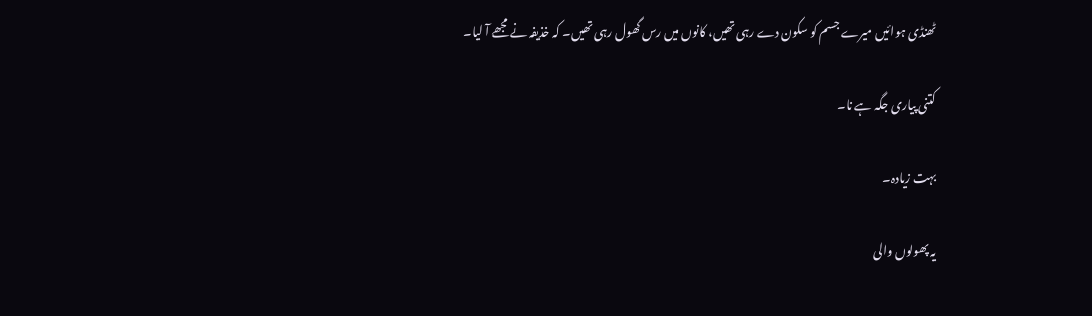ٹھنڈی ہوائیں میرے جسم کو سکون دے رہی تھیں، کانوں میں رس گھول رہی تھیں۔ کہ خذیفہ نے مجھے آ لیا۔

کتنی پیاری جگہ ہے نا۔

بہت زیادہ۔

یہ پھولوں والی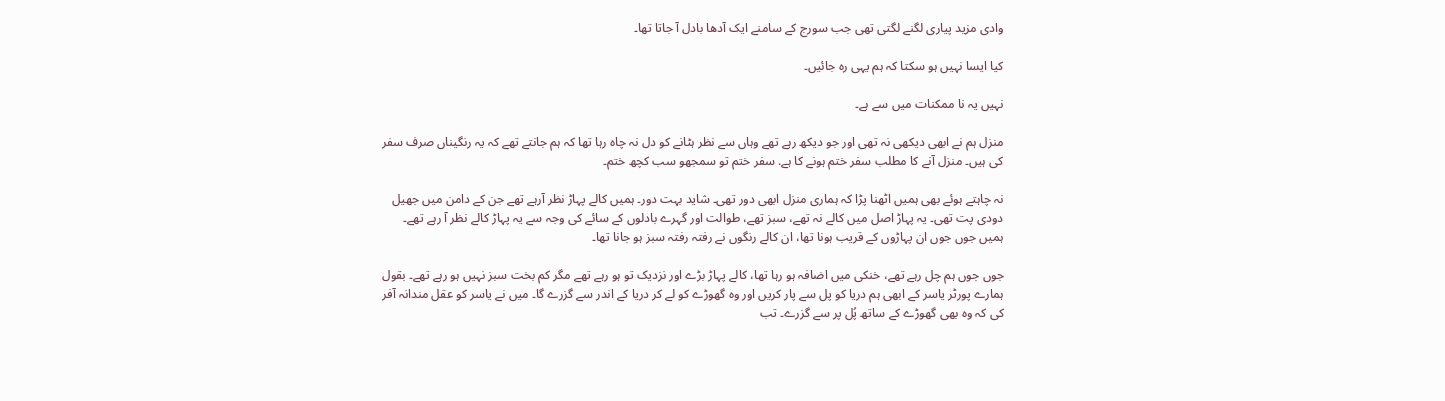وادی مزید پیاری لگنے لگتی تھی جب سورج کے سامنے ایک آدھا بادل آ جاتا تھا۔

کیا ایسا نہیں ہو سکتا کہ ہم یہی رہ جائیں۔

نہیں یہ نا ممکنات میں سے ہے۔

منزل ہم نے ابھی دیکھی نہ تھی اور جو دیکھ رہے تھے وہاں سے نظر ہٹانے کو دل نہ چاہ رہا تھا کہ ہم جانتے تھے کہ یہ رنگیناں صرف سفر کی ہیں۔ منزل آنے کا مطلب سفر ختم ہونے کا ہے. سفر ختم تو سمجھو سب کچھ ختم۔

نہ چاہتے ہوئے بھی ہمیں اٹھنا پڑا کہ ہماری منزل ابھی دور تھی۔ شاید بہت دور۔ ہمیں کالے پہاڑ نظر آرہے تھے جن کے دامن میں جھیل دودی پت تھی۔ یہ پہاڑ اصل میں کالے نہ تھے، سبز تھے، طوالت اور گہرے بادلوں کے سائے کی وجہ سے یہ پہاڑ کالے نظر آ رہے تھے۔ ہمیں جوں جوں ان پہاڑوں کے قریب ہونا تھا، ان کالے رنگوں نے رفتہ رفتہ سبز ہو جانا تھا۔

جوں جوں ہم چل رہے تھے، خنکی میں اضافہ ہو رہا تھا، کالے پہاڑ بڑے اور نزدیک تو ہو رہے تھے مگر کم بخت سبز نہیں ہو رہے تھے۔ بقول ہمارے پورٹر یاسر کے ابھی ہم دریا کو پل سے پار کریں اور وہ گھوڑے کو لے کر دریا کے اندر سے گزرے گا۔ میں نے یاسر کو عقل مندانہ آفر کی کہ وہ بھی گھوڑے کے ساتھ پُل پر سے گزرے۔ تب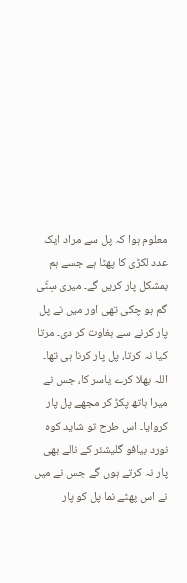معلوم ہوا کہ پل سے مراد ایک عدد لکڑی کا پھٹا ہے جسے ہم بمشکل پار کریں گے۔ میری سِٹّی گم ہو چکی تھی اور میں نے پل پار کرنے سے بغاوت کر دی۔ مرتا کیا نہ کرتا، پل پار کرنا ہی تھا۔ اللہ بھلا کرے یاسر کا، جس نے میرا ہاتھ پکڑ کر مجھے پل پار کروایا۔ اس طرح تو شاید کوہ نورد بیافو گلیشئر کے نالے بھی پار نہ کرتے ہوں گے جس نے میں نے اس پھٹے نما پل کو پار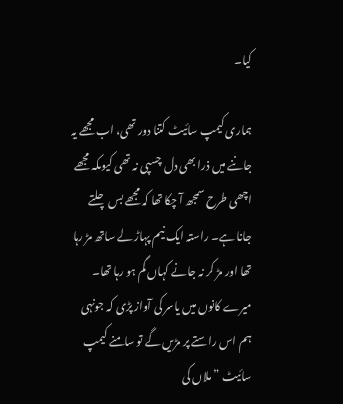کیا۔

ہماری کیمپ سائیٹ کتنا دور تھی، اب مجھے یہ جاننے میں ذرا بھی دل چسپی نہ تھی کیوںکہ مجھے اچھی طرح سمجھ آ چکا تھا کہ مجھے بس چلتے جانا ہے۔ راستہ ایک نیم پہاڑ لے ساتھ مڑ رہا تھا اور مڑ کر نہ جانے کہاں گم ہو رہا تھا۔ میرے کانوں میں یاسر کی آواز پڑی کہ جونہی ہم اس راستے پر مڑیں گے تو سامنے کیمپ سائیٹ ”ملاں کی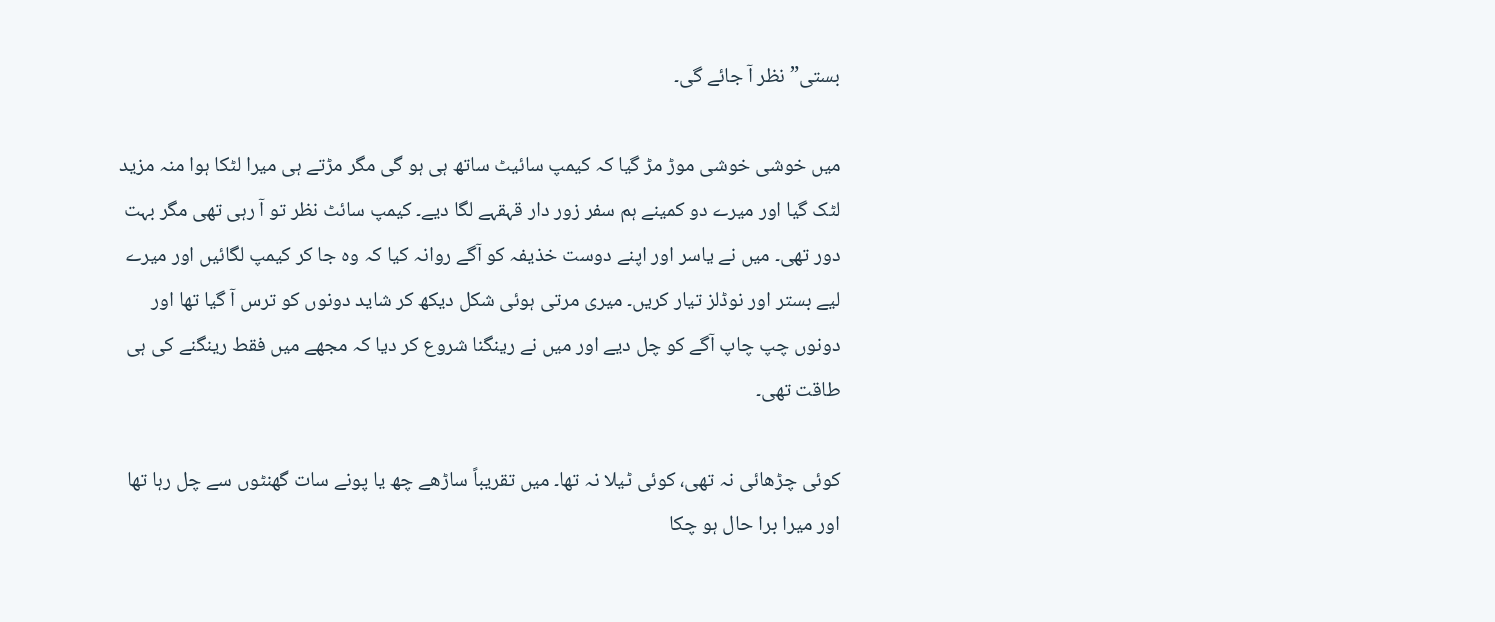بستی” نظر آ جائے گی۔

میں خوشی خوشی موڑ مڑ گیا کہ کیمپ سائیٹ ساتھ ہی ہو گی مگر مڑتے ہی میرا لٹکا ہوا منہ مزید لٹک گیا اور میرے دو کمینے ہم سفر زور دار قہقہے لگا دیے۔ کیمپ سائٹ نظر تو آ رہی تھی مگر بہت دور تھی۔ میں نے یاسر اور اپنے دوست خذیفہ کو آگے روانہ کیا کہ وہ جا کر کیمپ لگائیں اور میرے لیے بستر اور نوڈلز تیار کریں۔ میری مرتی ہوئی شکل دیکھ کر شاید دونوں کو ترس آ گیا تھا اور دونوں چپ چاپ آگے کو چل دیے اور میں نے رینگنا شروع کر دیا کہ مجھے میں فقط رینگنے کی ہی طاقت تھی۔

کوئی چڑھائی نہ تھی، کوئی ٹیلا نہ تھا۔ میں تقریباً ساڑھے چھ یا پونے سات گھنٹوں سے چل رہا تھا اور میرا برا حال ہو چکا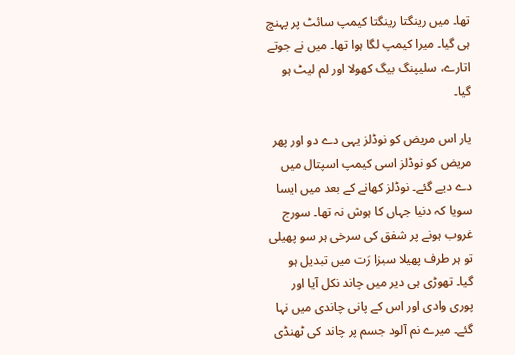تھا۔ میں رینگتا رینگتا کیمپ سائٹ پر پہنچ ہی گیا۔ میرا کیمپ لگا ہوا تھا۔ میں نے جوتے اتارے، سلیپنگ بیگ کھولا اور لم لیٹ ہو گیا۔

یار اس مریض کو نوڈلز یہی دے دو اور پھر مریض کو نوڈلز اسی کیمپ اسپتال میں دے دیے گئے۔ نوڈلز کھانے کے بعد میں ایسا سویا کہ دنیا جہاں کا ہوش نہ تھا۔ سورج غروب ہونے پر شفق کی سرخی ہر سو پھیلی تو ہر طرف پھیلا سبزا رَت میں تبدیل ہو گیا۔ تھوڑی ہی دیر میں چاند نکل آیا اور پوری وادی اور اس کے پانی چاندی میں نہا گئے۔ میرے نم آلود جسم پر چاند کی ٹھنڈی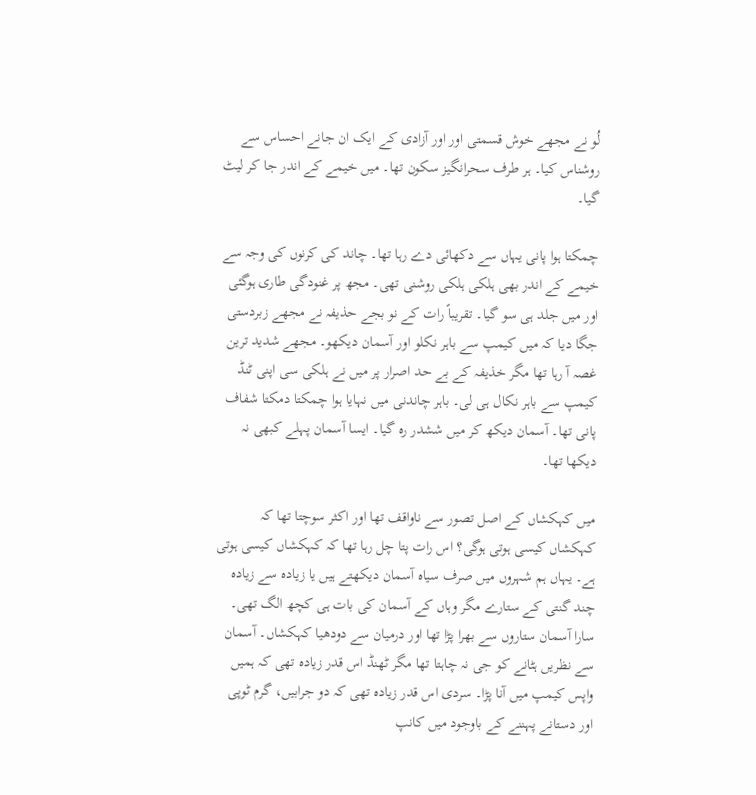لُو نے مجھے خوش قسمتی اور اور آزادی کے ایک ان جانے احساس سے روشناس کیا۔ ہر طرف سحرانگیز سکون تھا۔ میں خیمے کے اندر جا کر لیٹ گیا۔

چمکتا ہوا پانی یہاں سے دکھائی دے رہا تھا۔ چاند کی کرنوں کی وجہ سے خیمے کے اندر بھی ہلکی ہلکی روشنی تھی۔ مجھ پر غنودگی طاری ہوگئی اور میں جلد ہی سو گیا۔ تقریباً رات کے نو بجے حذیفہ نے مجھے زبردستی جگا دیا کہ میں کیمپ سے باہر نکلو اور آسمان دیکھو۔ مجھے شدید ترین غصہ آ رہا تھا مگر خذیفہ کے بے حد اصرار پر میں نے ہلکی سی اپنی ٹنڈ کیمپ سے باہر نکال ہی لی۔ باہر چاندنی میں نہایا ہوا چمکتا دمکتا شفاف پانی تھا۔ آسمان دیکھ کر میں ششدر رہ گیا۔ ایسا آسمان پہلے کبھی نہ دیکھا تھا۔

میں کہکشاں کے اصل تصور سے ناواقف تھا اور اکثر سوچتا تھا کہ کہکشاں کیسی ہوتی ہوگی؟ اس رات پتا چل رہا تھا کہ کہکشاں کیسی ہوتی ہے۔ یہاں ہم شہروں میں صرف سیاہ آسمان دیکھتے ہیں یا زیادہ سے زیادہ چند گنتی کے ستارے مگر وہاں کے آسمان کی بات ہی کچھ الگ تھی۔ سارا آسمان ستاروں سے بھرا پڑا تھا اور درمیان سے دودھیا کہکشاں۔ آسمان سے نظریں ہٹانے کو جی نہ چاہتا تھا مگر ٹھنڈ اس قدر زیادہ تھی کہ ہمیں واپس کیمپ میں آنا پڑا۔ سردی اس قدر زیادہ تھی کہ دو جرابیں، گرم ٹوپی اور دستانے پہننے کے باوجود میں کانپ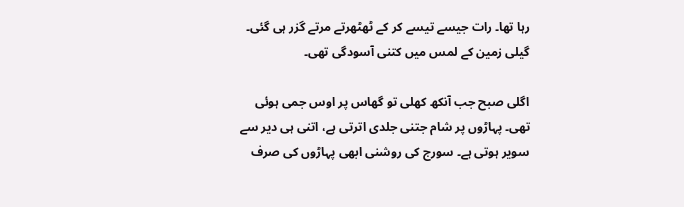رہا تھا۔ رات جیسے تیسے کر کے ٹھٹھرتے مرتے گزر ہی گئی۔ گیلی زمین کے لمس میں کتنی آسودگی تھی۔

اگلی صبح جب آنکھ کھلی تو گھاس پر اوس جمی ہوئی تھی۔ پہاڑوں پر شام جتنی جلدی اترتی ہے، اتنی ہی دیر سے سویر ہوتی ہے۔ سورج کی روشنی ابھی پہاڑوں کی صرف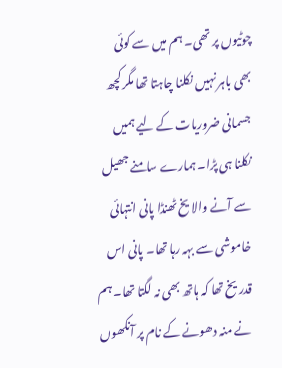چوٹیوں پر تھی۔ ہم میں سے کوئی بھی باہر نہیں نکلنا چاہتا تھا مگر کچھ جسمانی ضروریات کے لیے ہمیں نکلنا ہی پڑا۔ ہمارے سامنے جھیل سے آنے والا یخ ٹھنڈا پانی انتہائی خاموشی سے بہہ رہا تھا۔ پانی اس قدر یخ تھا کہ ہاتھ بھی نہ لگتا تھا۔ ہم نے منہ دھونے کے نام پر آنکھوں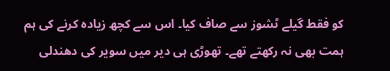کو فقط گیلے ٹشوز سے صاف کیا۔ اس سے کچھ زیادہ کرنے کی ہم ہمت بھی نہ رکھتے تھے۔ تھوڑی ہی دیر میں سویر کی دھندلی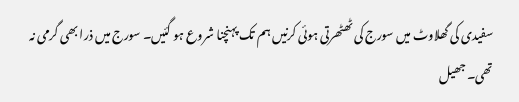سفیدی کی گھلاوٹ میں سورج کی ٹھٹھرتی ہوئی کرنیں ہم تک پہنچنا شروع ہو گئیں۔ سورج میں ذرا بھی گرمی نہ تھی۔ جھیل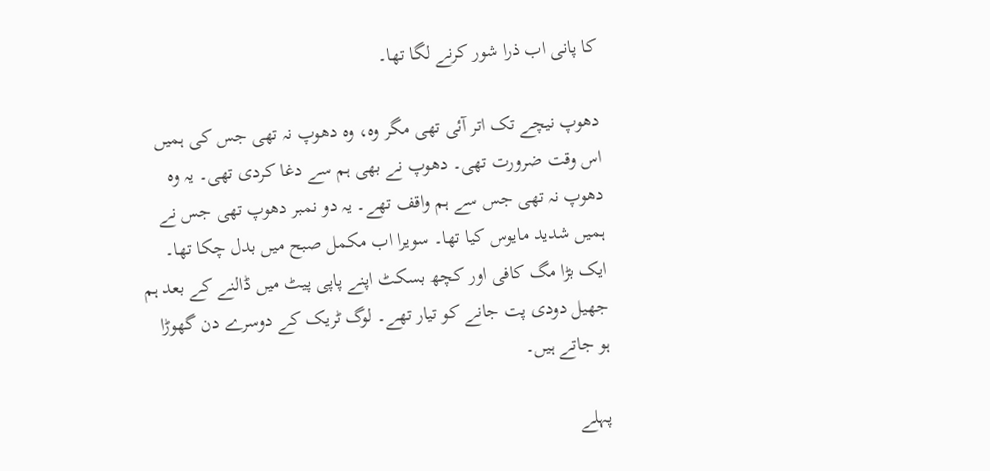کا پانی اب ذرا شور کرنے لگا تھا۔

دھوپ نیچے تک اتر آئی تھی مگر وہ، وہ دھوپ نہ تھی جس کی ہمیں اس وقت ضرورت تھی۔ دھوپ نے بھی ہم سے دغا کردی تھی۔ یہ وہ دھوپ نہ تھی جس سے ہم واقف تھے۔ یہ دو نمبر دھوپ تھی جس نے ہمیں شدید مایوس کیا تھا۔ سویرا اب مکمل صبح میں بدل چکا تھا۔ ایک بڑا مگ کافی اور کچھ بسکٹ اپنے پاپی پیٹ میں ڈالنے کے بعد ہم جھیل دودی پت جانے کو تیار تھے۔ لوگ ٹریک کے دوسرے دن گھوڑا ہو جاتے ہیں۔

پہلے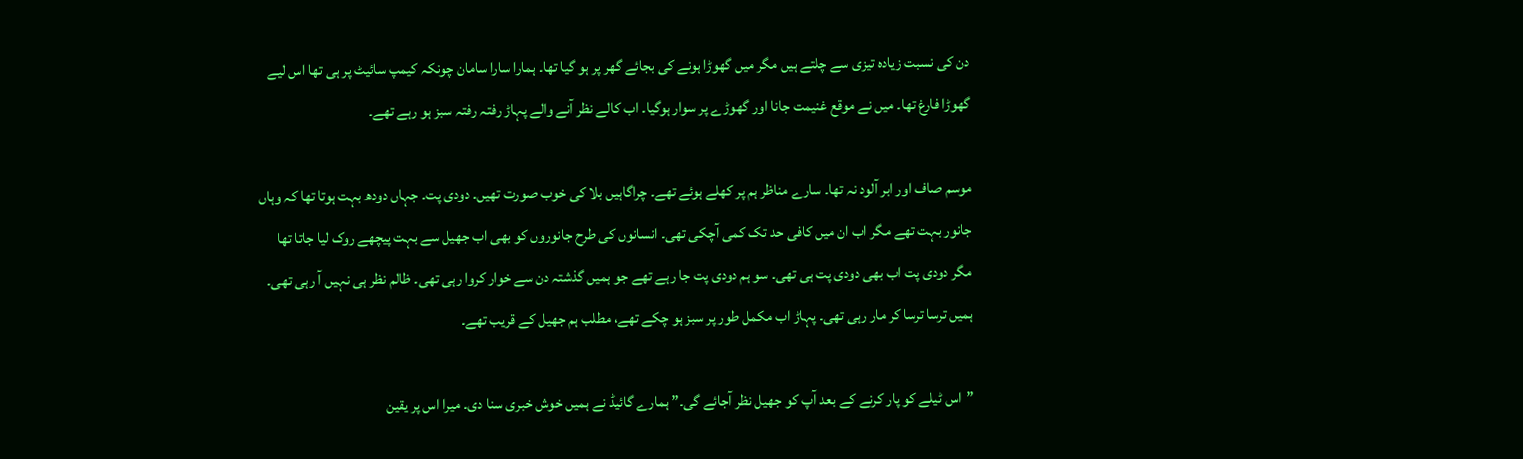دن کی نسبت زیادہ تیزی سے چلتے ہیں مگر میں گھوڑا ہونے کی بجائے گھر پر ہو گیا تھا۔ ہمارا سارا سامان چونکہ کیمپ سائیٹ پر ہی تھا اس لیے گھوڑا فارغ تھا۔ میں نے موقع غنیمت جانا اور گھوڑے پر سوار ہوگیا۔ اب کالے نظر آنے والے پہاڑ رفتہ رفتہ سبز ہو رہے تھے۔

موسم صاف اور ابر آلود نہ تھا۔ سارے مناظر ہم پر کھلے ہوئے تھے۔ چراگاہیں بلا کی خوب صورت تھیں۔ دودی پت۔ جہاں دودھ بہت ہوتا تھا کہ وہاں جانور بہت تھے مگر اب ان میں کافی حد تک کمی آچکی تھی۔ انسانوں کی طرح جانوروں کو بھی اب جھیل سے بہت پیچھے روک لیا جاتا تھا مگر دودی پت اب بھی دودی پت ہی تھی۔ سو ہم دودی پت جا رہے تھے جو ہمیں گذشتہ دن سے خوار کروا رہی تھی۔ ظالم نظر ہی نہیں آ رہی تھی۔ ہمیں ترسا ترسا کر مار رہی تھی۔ پہاڑ اب مکمل طور پر سبز ہو چکے تھے، مطلب ہم جھیل کے قریب تھے۔

”اس ٹیلے کو پار کرنے کے بعد آپ کو جھیل نظر آجائے گی۔” ہمارے گائیڈ نے ہمیں خوش خبری سنا دی۔ میرا اس پر یقین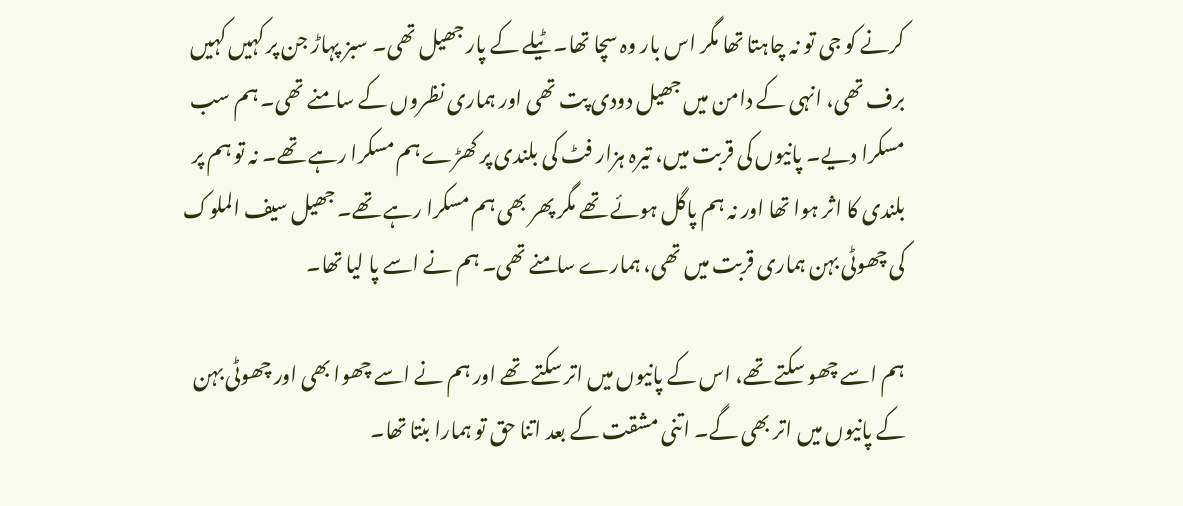کرنے کو جی تو نہ چاہتا تھا مگر اس بار وہ سچا تھا۔ ٹیلے کے پار جھیل تھی۔ سبز پہاڑ جن پر کہیں کہیں برف تھی، انہی کے دامن میں جھیل دودی پت تھی اور ہماری نظروں کے سامنے تھی۔ ہم سب مسکرا دیے۔ پانیوں کی قربت میں، تیرہ ہزار فٹ کی بلندی پر کھڑے ہم مسکرا رہے تھے۔ نہ تو ہم پر بلندی کا اثر ہوا تھا اور نہ ہم پاگل ہوئے تھے مگر پھر بھی ہم مسکرا رہے تھے۔ جھیل سیف الملوک کی چھوٹی بہن ہماری قربت میں تھی، ہمارے سامنے تھی۔ ہم نے اسے پا لیا تھا۔

ہم اسے چھو سکتے تھے، اس کے پانیوں میں اتر سکتے تھے اور ہم نے اسے چھوا بھی اور چھوٹی بہن کے پانیوں میں اتر بھی گے۔ اتنی مشقت کے بعد اتنا حق تو ہمارا بنتا تھا۔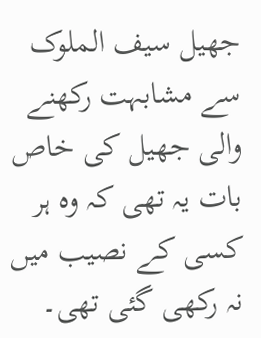جھیل سیف الملوک سے مشابہت رکھنے والی جھیل کی خاص بات یہ تھی کہ وہ ہر کسی کے نصیب میں نہ رکھی گئی تھی۔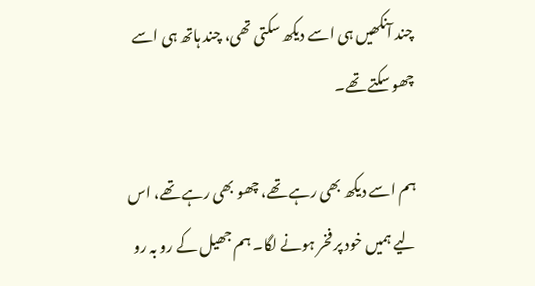چند آنکھیں ہی اسے دیکھ سکتی تھی، چند ہاتھ ہی اسے چھو سکتے تھے۔

ہم اسے دیکھ بھی رہے تھے، چھو بھی رہے تھے، اس لیے ہمیں خود پر فخر ہونے لگا۔ ہم جھیل کے رو بہ رو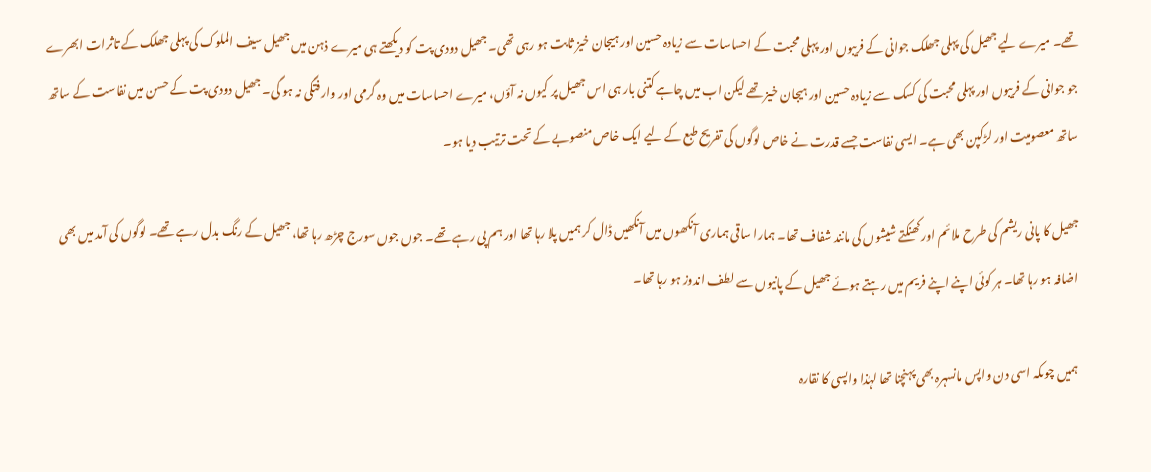تھے۔ میرے لیے جھیل کی پہلی جھلک جوانی کے فریبوں اور پہلی محبت کے احساسات سے زیادہ حسین اور ہیجان خیز ثابت ہو رہی تھی۔ جھیل دودی پت کو دیکھتے ہی میرے ذہن میں جھیل سیف الملوک کی پہلی جھلک کے تاثرات ابھرے جو جوانی کے فریبوں اور پہلی محبت کی کسک سے زیادہ حسین اور ہیجان خیز تھے لیکن اب میں چاہے کتنی بار ہی اس جھیل پر کیوں نہ آؤں، میرے احساسات میں وہ گرمی اور وارفتگی نہ ہو گی۔ جھیل دودی پت کے حسن میں نفاست کے ساتھ ساتھ معصومیت اور لڑکپن بھی ہے۔ ایسی نفاست جسے قدرت نے خاص لوگوں کی تفریح طبع کے لیے ایک خاص منصوبے کے تحت ترتیب دیا ہو۔

جھیل کا پانی ریشم کی طرح ملائم اور کھنکتے شیشوں کی مانند شفاف تھا۔ ہمارا ساقی ہماری آنکھوں میں آنکھیں ڈال کر ہمیں پلا رہا تھا اور ہم پی رہے تھے۔ جوں جوں سورج چڑھ رہا تھا، جھیل کے رنگ بدل رہے تھے۔ لوگوں کی آمد میں بھی اضافہ ہو رہا تھا۔ ہر کوئی اپنے اپنے فریم میں رہتے ہوئے جھیل کے پانیوں سے لطف اندوز ہو رہا تھا۔

ہمیں چوںکہ اسی دن واپس مانسہرہ بھی پہنچنا تھا لہٰذا واپسی کا نقارہ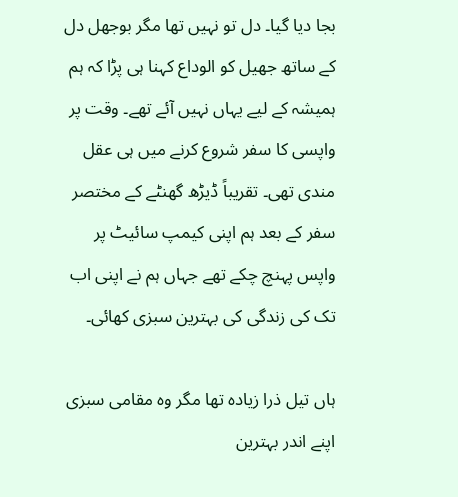بجا دیا گیا۔ دل تو نہیں تھا مگر بوجھل دل کے ساتھ جھیل کو الوداع کہنا ہی پڑا کہ ہم ہمیشہ کے لیے یہاں نہیں آئے تھے۔ وقت پر واپسی کا سفر شروع کرنے میں ہی عقل مندی تھی۔ تقریباً ڈیڑھ گھنٹے کے مختصر سفر کے بعد ہم اپنی کیمپ سائیٹ پر واپس پہنچ چکے تھے جہاں ہم نے اپنی اب تک کی زندگی کی بہترین سبزی کھائی۔

ہاں تیل ذرا زیادہ تھا مگر وہ مقامی سبزی اپنے اندر بہترین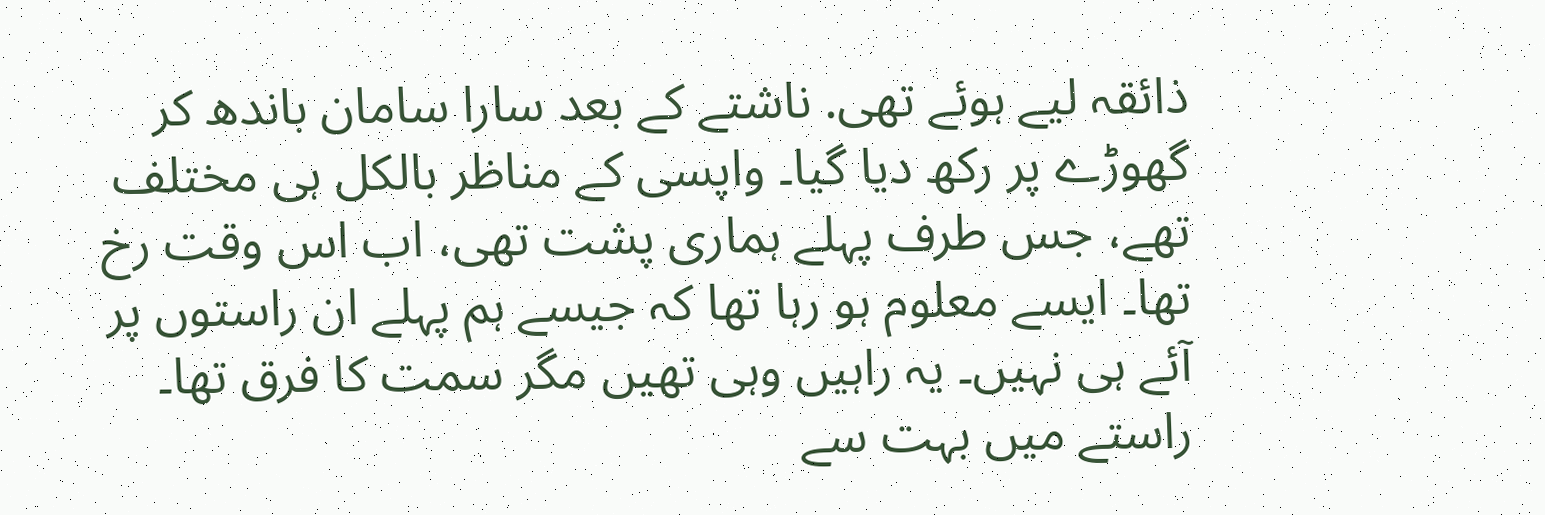ذائقہ لیے ہوئے تھی. ناشتے کے بعد سارا سامان باندھ کر گھوڑے پر رکھ دیا گیا۔ واپسی کے مناظر بالکل ہی مختلف تھے، جس طرف پہلے ہماری پشت تھی، اب اس وقت رخ تھا۔ ایسے معلوم ہو رہا تھا کہ جیسے ہم پہلے ان راستوں پر آئے ہی نہیں۔ یہ راہیں وہی تھیں مگر سمت کا فرق تھا۔ راستے میں بہت سے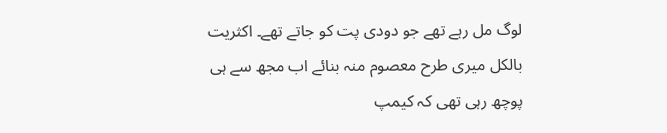لوگ مل رہے تھے جو دودی پت کو جاتے تھے۔ اکثریت بالکل میری طرح معصوم منہ بنائے اب مجھ سے ہی پوچھ رہی تھی کہ کیمپ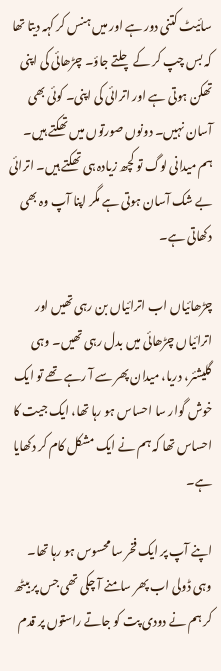سائیٹ کتنی دور ہے اور میں ہنس کر کہہ دیتا تھا کہ بس چپ کر کے چلتے جاؤ۔ چڑھائی کی اپنی تھکن ہوتی ہے اور اترائی کی اپنی۔ کوئی بھی آسان نہیں۔ دونوں صورتوں میں تھکتے ہیں۔ ہم میدانی لوگ تو کچھ زیادہ ہی تھکتے ہیں۔ اترائی بے شک آسان ہوتی ہے مگر اپنا آپ وہ بھی دکھاتی ہے۔

چڑھائیاں اب اترائیاں بن رہی تھیں اور اترائیاں چڑھائی میں بدل رہی تھیں۔ وہی گلیشئر، دریا، میدان پھر سے آ رہے تھے تو ایک خوش گوار سا احساس ہو رہا تھا، ایک جیت کا احساس تھا کہ ہم نے ایک مشکل کام کر دکھایا ہے۔

اپنے آپ پر ایک فخر سا محسوس ہو رہا تھا۔ وہی ڈولی اب پھر سامنے آ چکی تھی جس پر بیٹھ کر ہم نے دودی پت کو جاتے راستوں پر قدم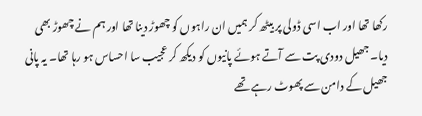رکھا تھا اور اب اسی ڈولی پر بیٹھ کر ہمیں ان راہوں کو چھوڑ دینا تھا اور ہم نے چھوڑ بھی دیا۔ جھیل دودی پت سے آتے ہوئے پانیوں کو دیکھ کر عجیب سا احساس ہو رہا تھا۔ یہ پانی جھیل کے دامن سے پھوٹ رہے تھے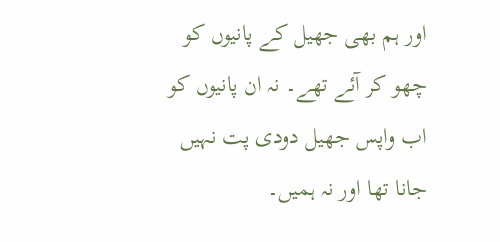اور ہم بھی جھیل کے پانیوں کو چھو کر آئے تھے۔ نہ ان پانیوں کو اب واپس جھیل دودی پت نہیں جانا تھا اور نہ ہمیں۔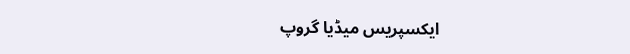ایکسپریس میڈیا گروپ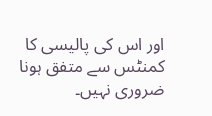اور اس کی پالیسی کا کمنٹس سے متفق ہونا ضروری نہیں۔